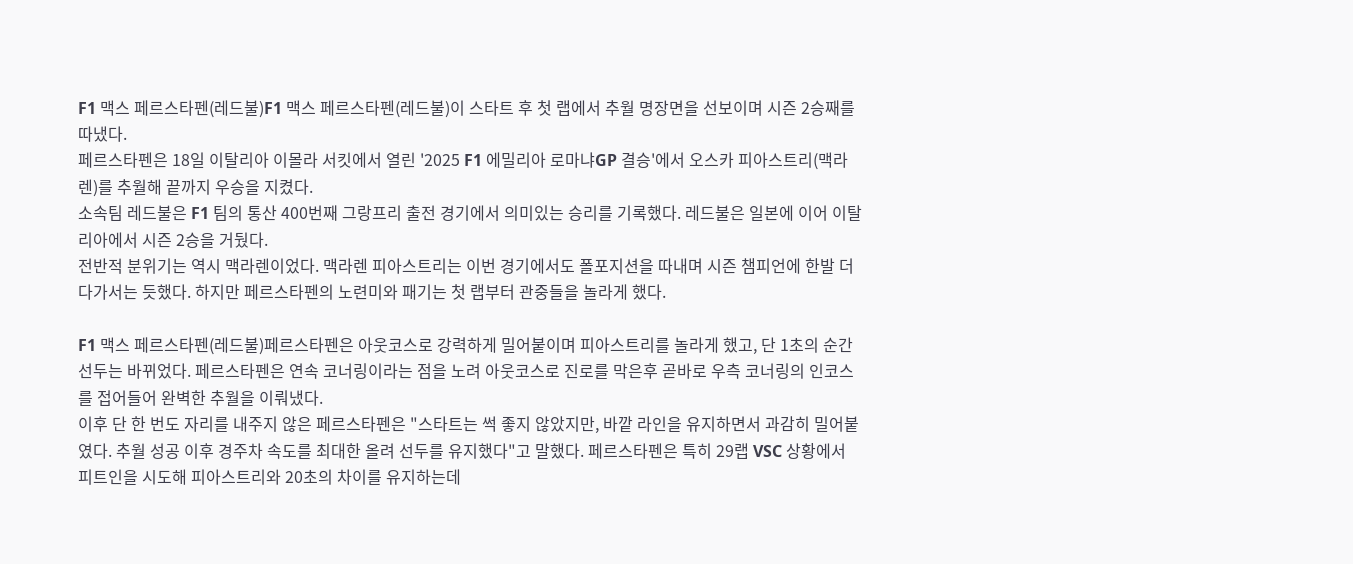F1 맥스 페르스타펜(레드불)F1 맥스 페르스타펜(레드불)이 스타트 후 첫 랩에서 추월 명장면을 선보이며 시즌 2승째를 따냈다.
페르스타펜은 18일 이탈리아 이몰라 서킷에서 열린 '2025 F1 에밀리아 로마냐GP 결승'에서 오스카 피아스트리(맥라렌)를 추월해 끝까지 우승을 지켰다.
소속팀 레드불은 F1 팀의 통산 400번째 그랑프리 출전 경기에서 의미있는 승리를 기록했다. 레드불은 일본에 이어 이탈리아에서 시즌 2승을 거뒀다.
전반적 분위기는 역시 맥라렌이었다. 맥라렌 피아스트리는 이번 경기에서도 폴포지션을 따내며 시즌 챔피언에 한발 더 다가서는 듯했다. 하지만 페르스타펜의 노련미와 패기는 첫 랩부터 관중들을 놀라게 했다.

F1 맥스 페르스타펜(레드불)페르스타펜은 아웃코스로 강력하게 밀어붙이며 피아스트리를 놀라게 했고, 단 1초의 순간 선두는 바뀌었다. 페르스타펜은 연속 코너링이라는 점을 노려 아웃코스로 진로를 막은후 곧바로 우측 코너링의 인코스를 접어들어 완벽한 추월을 이뤄냈다.
이후 단 한 번도 자리를 내주지 않은 페르스타펜은 "스타트는 썩 좋지 않았지만, 바깥 라인을 유지하면서 과감히 밀어붙였다. 추월 성공 이후 경주차 속도를 최대한 올려 선두를 유지했다"고 말했다. 페르스타펜은 특히 29랩 VSC 상황에서 피트인을 시도해 피아스트리와 20초의 차이를 유지하는데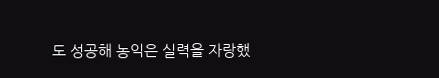도 성공해 농익은 실력을 자랑했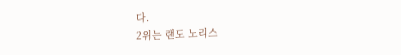다.
2위는 랜도 노리스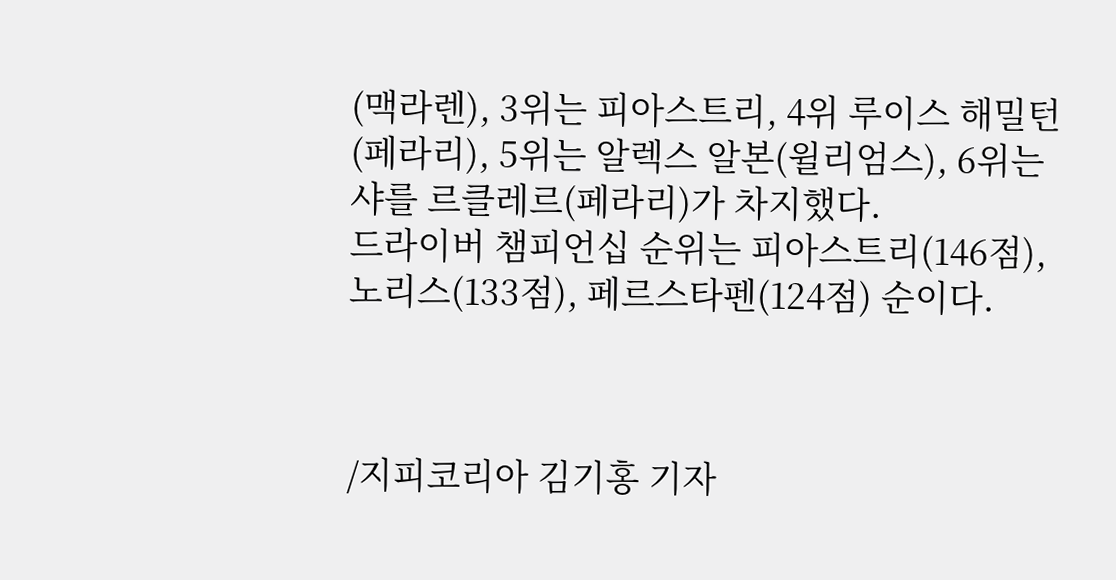(맥라렌), 3위는 피아스트리, 4위 루이스 해밀턴(페라리), 5위는 알렉스 알본(윌리엄스), 6위는 샤를 르클레르(페라리)가 차지했다.
드라이버 챔피언십 순위는 피아스트리(146점), 노리스(133점), 페르스타펜(124점) 순이다.



/지피코리아 김기홍 기자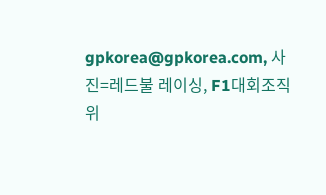gpkorea@gpkorea.com, 사진=레드불 레이싱, F1대회조직위